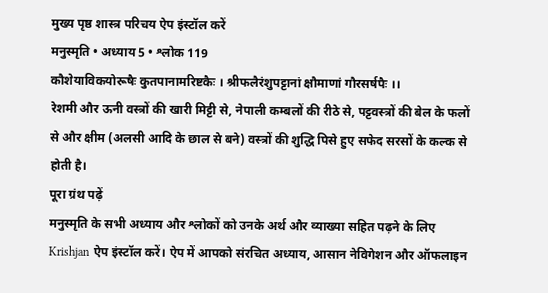मुख्य पृष्ठ शास्त्र परिचय ऐप इंस्टॉल करें
मनुस्मृति • अध्याय 5 • श्लोक 119
कौशेयाविकयोरूषैः कुतपानामरिष्टकैः । श्रीफलैरंशुपट्टानां क्षौमाणां गौरसर्षपैः ।।
रेशमी और ऊनी वस्त्रों की खारी मिट्टी से, नेपाली कम्बलों की रीठे से, पट्टवस्त्रों की बेल के फलों से और क्षीम (अलसी आदि के छाल से बने) वस्त्रों की शुद्धि पिसे हुए सफेद सरसों के कल्क से होती है।
पूरा ग्रंथ पढ़ें
मनुस्मृति के सभी अध्याय और श्लोकों को उनके अर्थ और व्याख्या सहित पढ़ने के लिए Krishjan ऐप इंस्टॉल करें। ऐप में आपको संरचित अध्याय, आसान नेविगेशन और ऑफलाइन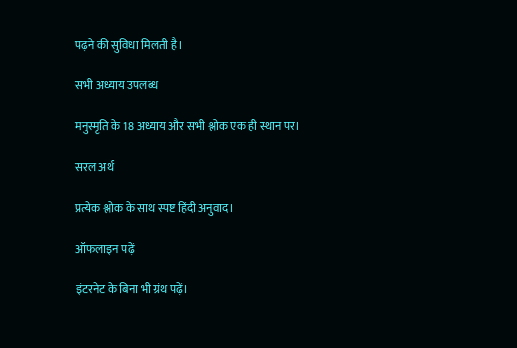पढ़ने की सुविधा मिलती है।

सभी अध्याय उपलब्ध

मनुस्मृति के 18 अध्याय और सभी श्लोक एक ही स्थान पर।

सरल अर्थ

प्रत्येक श्लोक के साथ स्पष्ट हिंदी अनुवाद।

ऑफलाइन पढ़ें

इंटरनेट के बिना भी ग्रंथ पढ़ें।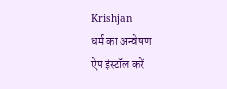Krishjan
धर्म का अन्वेषण
ऐप इंस्टॉल करें